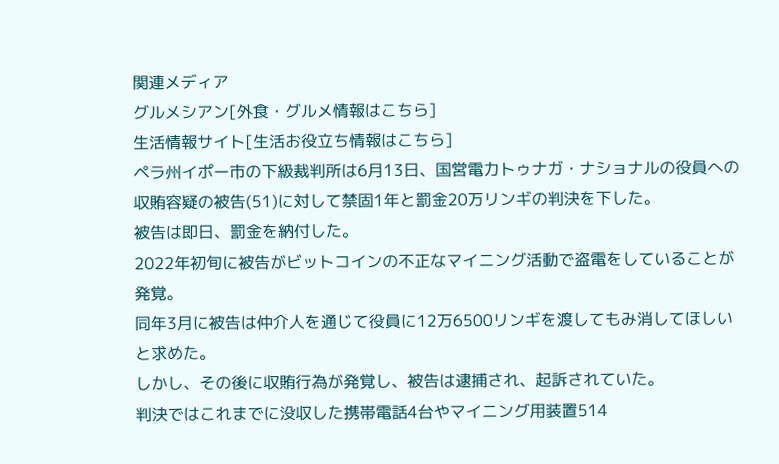関連メディア
グルメシアン[外食・グルメ情報はこちら]
生活情報サイト[生活お役立ち情報はこちら]
ペラ州イポー市の下級裁判所は6月13日、国営電力トゥナガ・ナショナルの役員への収賄容疑の被告(51)に対して禁固1年と罰金20万リンギの判決を下した。
被告は即日、罰金を納付した。
2022年初旬に被告がビットコインの不正なマイニング活動で盗電をしていることが発覚。
同年3月に被告は仲介人を通じて役員に12万6500リンギを渡してもみ消してほしいと求めた。
しかし、その後に収賄行為が発覚し、被告は逮捕され、起訴されていた。
判決ではこれまでに没収した携帯電話4台やマイニング用装置514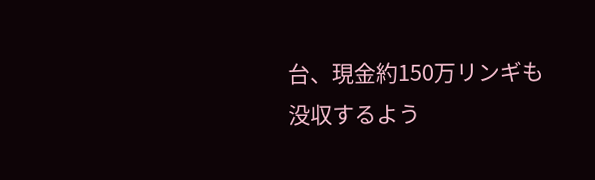台、現金約150万リンギも没収するよう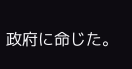政府に命じた。